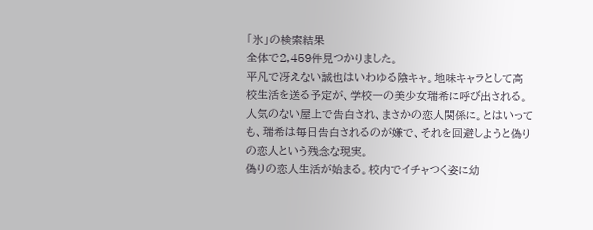「氷」の検索結果
全体で2,459件見つかりました。
平凡で冴えない誠也はいわゆる陰キャ。地味キャラとして高校生活を送る予定が、学校一の美少女瑞希に呼び出される。人気のない屋上で告白され、まさかの恋人関係に。とはいっても、瑞希は毎日告白されるのが嫌で、それを回避しようと偽りの恋人という残念な現実。
偽りの恋人生活が始まる。校内でイチャつく姿に幼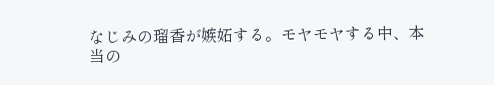なじみの瑠香が嫉妬する。モヤモヤする中、本当の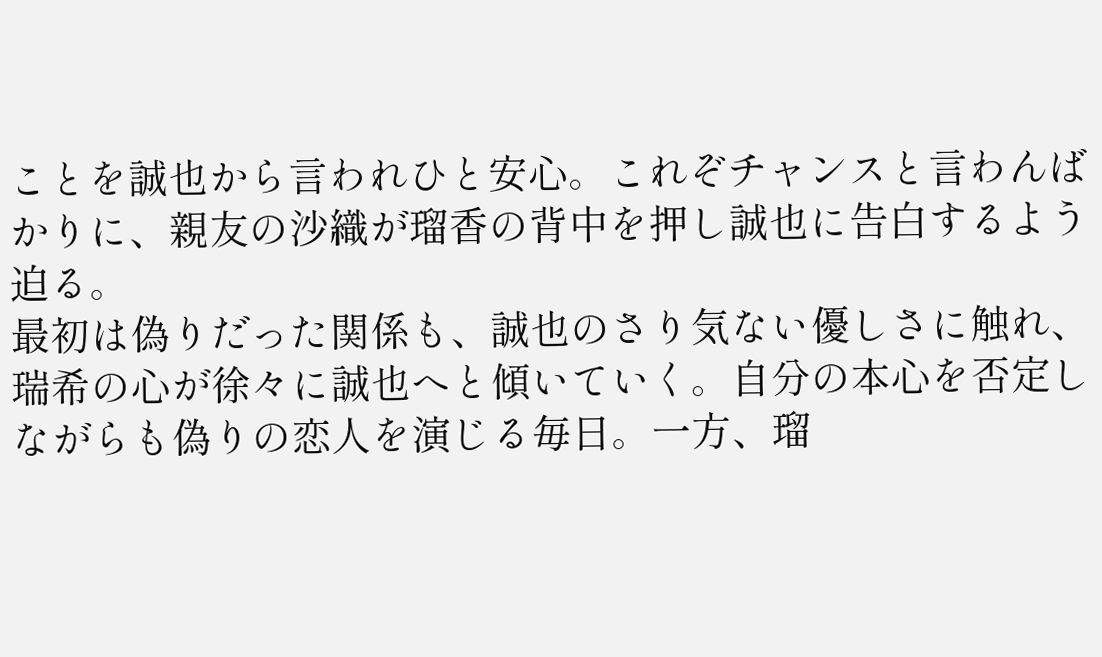ことを誠也から言われひと安心。これぞチャンスと言わんばかりに、親友の沙織が瑠香の背中を押し誠也に告白するよう迫る。
最初は偽りだった関係も、誠也のさり気ない優しさに触れ、瑞希の心が徐々に誠也へと傾いていく。自分の本心を否定しながらも偽りの恋人を演じる毎日。一方、瑠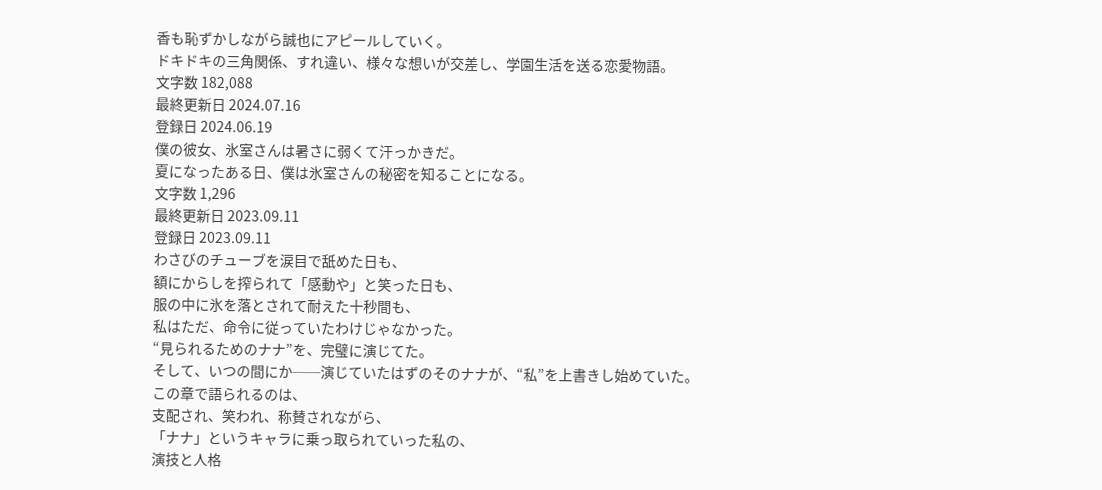香も恥ずかしながら誠也にアピールしていく。
ドキドキの三角関係、すれ違い、様々な想いが交差し、学園生活を送る恋愛物語。
文字数 182,088
最終更新日 2024.07.16
登録日 2024.06.19
僕の彼女、氷室さんは暑さに弱くて汗っかきだ。
夏になったある日、僕は氷室さんの秘密を知ることになる。
文字数 1,296
最終更新日 2023.09.11
登録日 2023.09.11
わさびのチューブを涙目で舐めた日も、
額にからしを搾られて「感動や」と笑った日も、
服の中に氷を落とされて耐えた十秒間も、
私はただ、命令に従っていたわけじゃなかった。
“見られるためのナナ”を、完璧に演じてた。
そして、いつの間にか──演じていたはずのそのナナが、“私”を上書きし始めていた。
この章で語られるのは、
支配され、笑われ、称賛されながら、
「ナナ」というキャラに乗っ取られていった私の、
演技と人格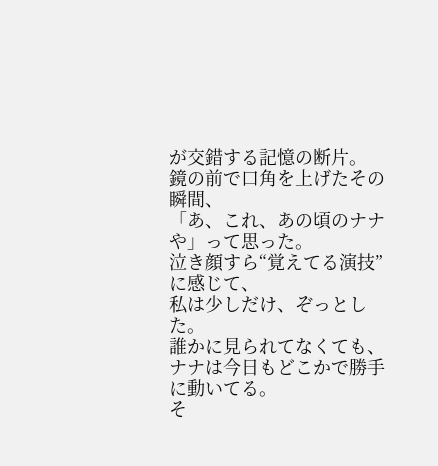が交錯する記憶の断片。
鏡の前で口角を上げたその瞬間、
「あ、これ、あの頃のナナや」って思った。
泣き顔すら“覚えてる演技”に感じて、
私は少しだけ、ぞっとした。
誰かに見られてなくても、
ナナは今日もどこかで勝手に動いてる。
そ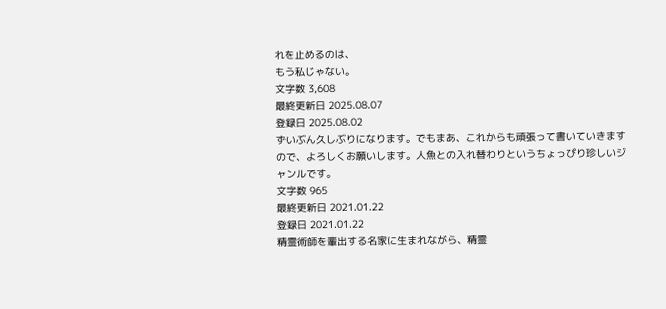れを止めるのは、
もう私じゃない。
文字数 3,608
最終更新日 2025.08.07
登録日 2025.08.02
ずいぶん久しぶりになります。でもまあ、これからも頑張って書いていきますので、よろしくお願いします。人魚との入れ替わりというちょっぴり珍しいジャンルです。
文字数 965
最終更新日 2021.01.22
登録日 2021.01.22
精霊術師を輩出する名家に生まれながら、精霊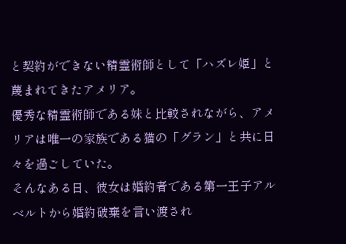と契約ができない精霊術師として「ハズレ姫」と蔑まれてきたアメリア。
優秀な精霊術師である妹と比較されながら、アメリアは唯一の家族である猫の「グラン」と共に日々を過ごしていた。
そんなある日、彼女は婚約者である第一王子アルベルトから婚約破棄を言い渡され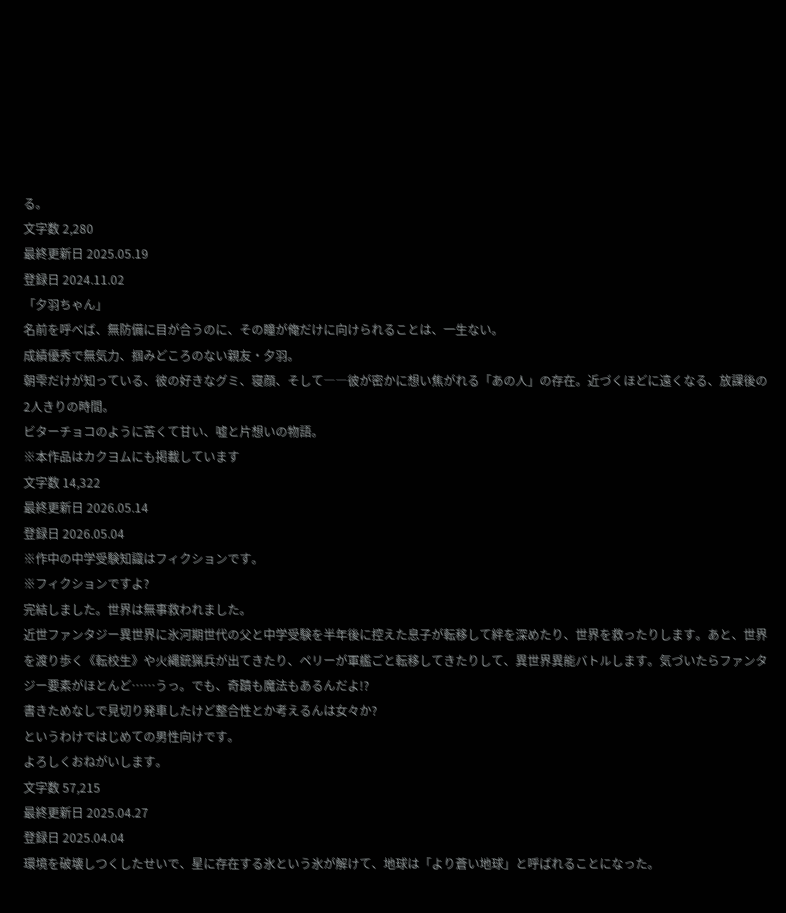る。
文字数 2,280
最終更新日 2025.05.19
登録日 2024.11.02
「夕羽ちゃん」
名前を呼べば、無防備に目が合うのに、その瞳が俺だけに向けられることは、一生ない。
成績優秀で無気力、掴みどころのない親友・夕羽。
朝雫だけが知っている、彼の好きなグミ、寝顔、そして――彼が密かに想い焦がれる「あの人」の存在。近づくほどに遠くなる、放課後の2人きりの時間。
ビターチョコのように苦くて甘い、嘘と片想いの物語。
※本作品はカクヨムにも掲載しています
文字数 14,322
最終更新日 2026.05.14
登録日 2026.05.04
※作中の中学受験知識はフィクションです。
※フィクションですよ?
完結しました。世界は無事救われました。
近世ファンタジー異世界に氷河期世代の父と中学受験を半年後に控えた息子が転移して絆を深めたり、世界を救ったりします。あと、世界を渡り歩く《転校生》や火縄銃猟兵が出てきたり、ペリーが軍艦ごと転移してきたりして、異世界異能バトルします。気づいたらファンタジー要素がほとんど……うっ。でも、奇蹟も魔法もあるんだよ!?
書きためなしで見切り発車したけど整合性とか考えるんは女々か?
というわけではじめての男性向けです。
よろしくおねがいします。
文字数 57,215
最終更新日 2025.04.27
登録日 2025.04.04
環境を破壊しつくしたせいで、星に存在する氷という氷が解けて、地球は「より蒼い地球」と呼ばれることになった。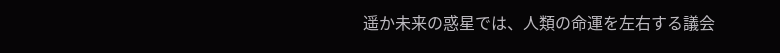遥か未来の惑星では、人類の命運を左右する議会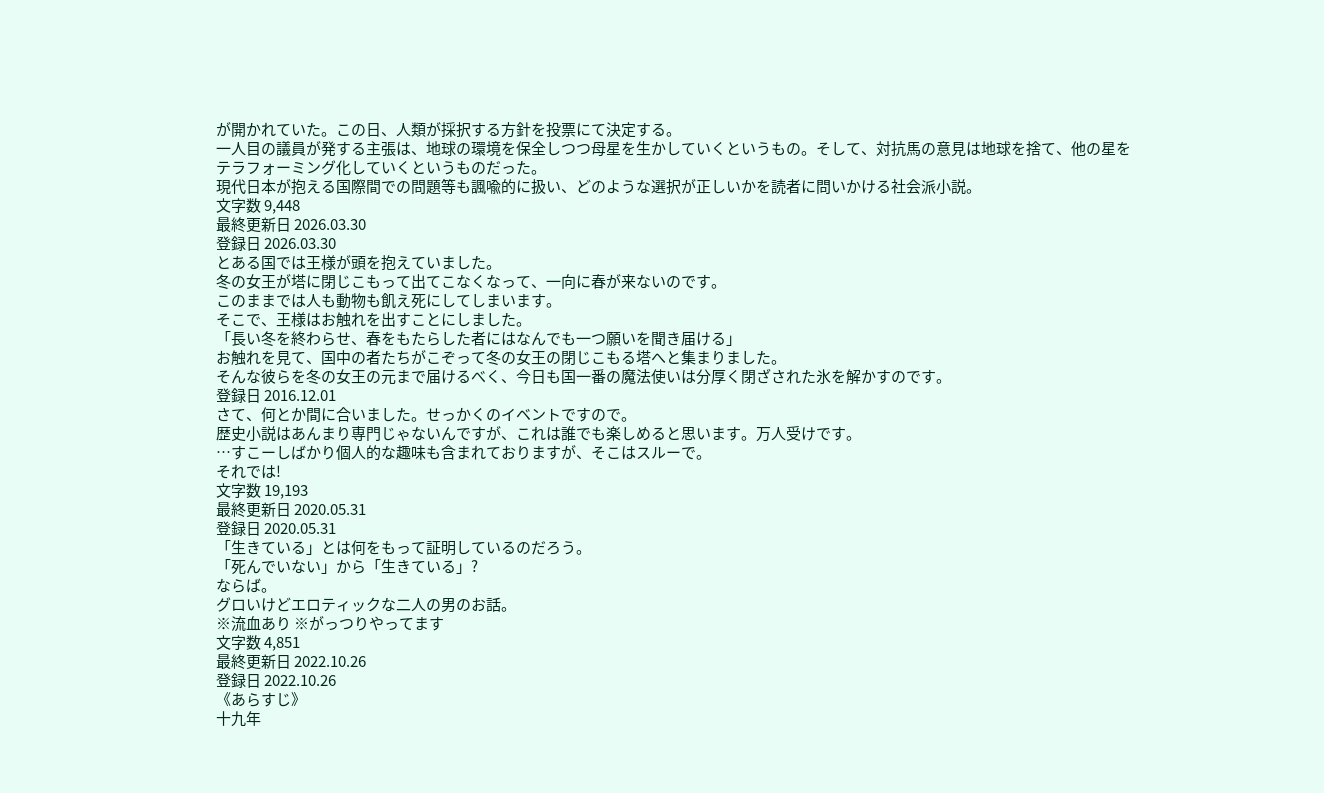が開かれていた。この日、人類が採択する方針を投票にて決定する。
一人目の議員が発する主張は、地球の環境を保全しつつ母星を生かしていくというもの。そして、対抗馬の意見は地球を捨て、他の星をテラフォーミング化していくというものだった。
現代日本が抱える国際間での問題等も諷喩的に扱い、どのような選択が正しいかを読者に問いかける社会派小説。
文字数 9,448
最終更新日 2026.03.30
登録日 2026.03.30
とある国では王様が頭を抱えていました。
冬の女王が塔に閉じこもって出てこなくなって、一向に春が来ないのです。
このままでは人も動物も飢え死にしてしまいます。
そこで、王様はお触れを出すことにしました。
「長い冬を終わらせ、春をもたらした者にはなんでも一つ願いを聞き届ける」
お触れを見て、国中の者たちがこぞって冬の女王の閉じこもる塔へと集まりました。
そんな彼らを冬の女王の元まで届けるべく、今日も国一番の魔法使いは分厚く閉ざされた氷を解かすのです。
登録日 2016.12.01
さて、何とか間に合いました。せっかくのイベントですので。
歴史小説はあんまり専門じゃないんですが、これは誰でも楽しめると思います。万人受けです。
…すこーしばかり個人的な趣味も含まれておりますが、そこはスルーで。
それでは!
文字数 19,193
最終更新日 2020.05.31
登録日 2020.05.31
「生きている」とは何をもって証明しているのだろう。
「死んでいない」から「生きている」?
ならば。
グロいけどエロティックな二人の男のお話。
※流血あり ※がっつりやってます
文字数 4,851
最終更新日 2022.10.26
登録日 2022.10.26
《あらすじ》
十九年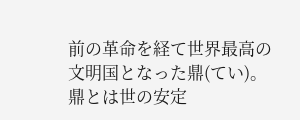前の革命を経て世界最高の文明国となった鼎(てい)。
鼎とは世の安定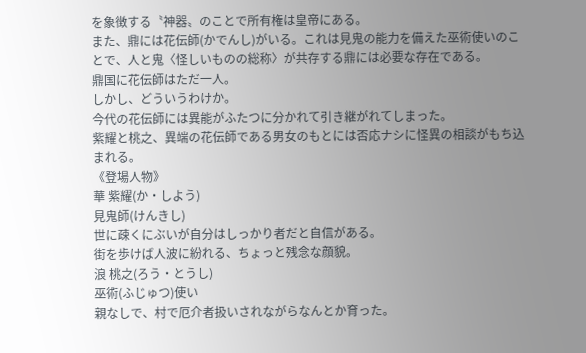を象徴する〝神器〟のことで所有権は皇帝にある。
また、鼎には花伝師(かでんし)がいる。これは見鬼の能力を備えた巫術使いのことで、人と鬼〈怪しいものの総称〉が共存する鼎には必要な存在である。
鼎国に花伝師はただ一人。
しかし、どういうわけか。
今代の花伝師には異能がふたつに分かれて引き継がれてしまった。
紫耀と桃之、異端の花伝師である男女のもとには否応ナシに怪異の相談がもち込まれる。
《登場人物》
華 紫耀(か・しよう)
見鬼師(けんきし)
世に疎くにぶいが自分はしっかり者だと自信がある。
街を歩けば人波に紛れる、ちょっと残念な顔貌。
浪 桃之(ろう・とうし)
巫術(ふじゅつ)使い
親なしで、村で厄介者扱いされながらなんとか育った。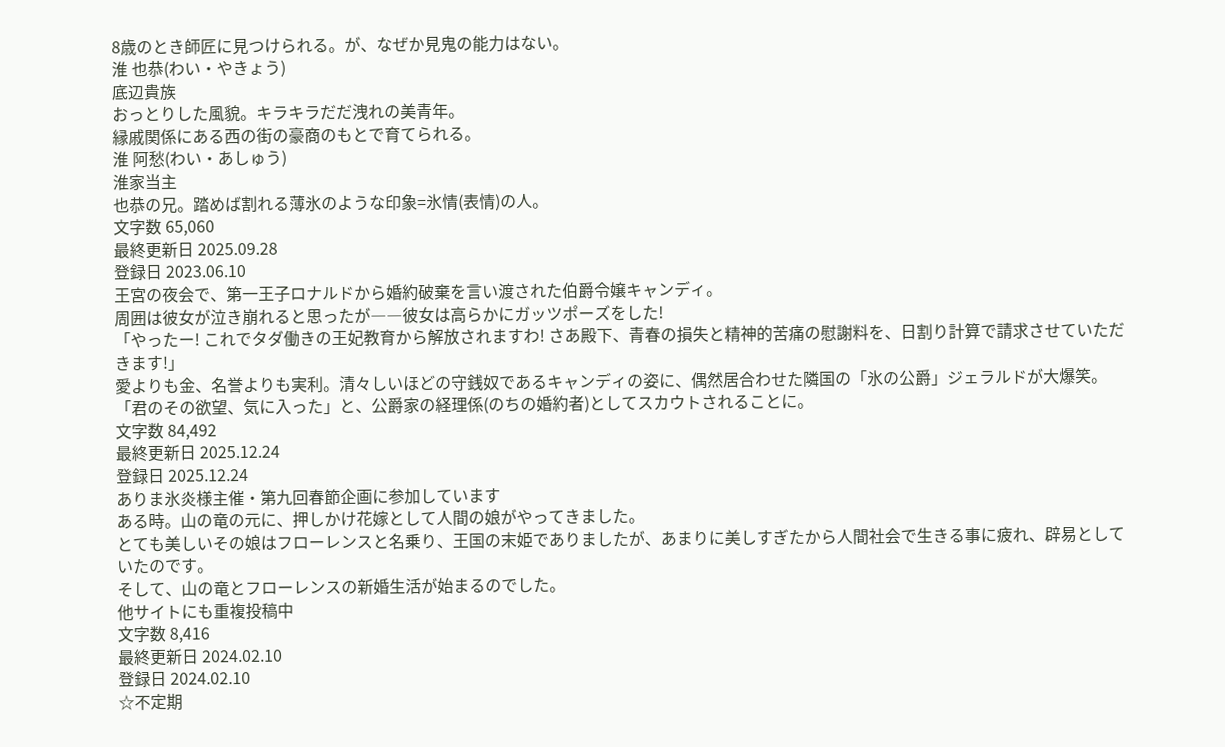8歳のとき師匠に見つけられる。が、なぜか見鬼の能力はない。
淮 也恭(わい・やきょう)
底辺貴族
おっとりした風貌。キラキラだだ洩れの美青年。
縁戚関係にある西の街の豪商のもとで育てられる。
淮 阿愁(わい・あしゅう)
淮家当主
也恭の兄。踏めば割れる薄氷のような印象=氷情(表情)の人。
文字数 65,060
最終更新日 2025.09.28
登録日 2023.06.10
王宮の夜会で、第一王子ロナルドから婚約破棄を言い渡された伯爵令嬢キャンディ。
周囲は彼女が泣き崩れると思ったが――彼女は高らかにガッツポーズをした!
「やったー! これでタダ働きの王妃教育から解放されますわ! さあ殿下、青春の損失と精神的苦痛の慰謝料を、日割り計算で請求させていただきます!」
愛よりも金、名誉よりも実利。清々しいほどの守銭奴であるキャンディの姿に、偶然居合わせた隣国の「氷の公爵」ジェラルドが大爆笑。
「君のその欲望、気に入った」と、公爵家の経理係(のちの婚約者)としてスカウトされることに。
文字数 84,492
最終更新日 2025.12.24
登録日 2025.12.24
ありま氷炎様主催・第九回春節企画に参加しています
ある時。山の竜の元に、押しかけ花嫁として人間の娘がやってきました。
とても美しいその娘はフローレンスと名乗り、王国の末姫でありましたが、あまりに美しすぎたから人間社会で生きる事に疲れ、辟易としていたのです。
そして、山の竜とフローレンスの新婚生活が始まるのでした。
他サイトにも重複投稿中
文字数 8,416
最終更新日 2024.02.10
登録日 2024.02.10
☆不定期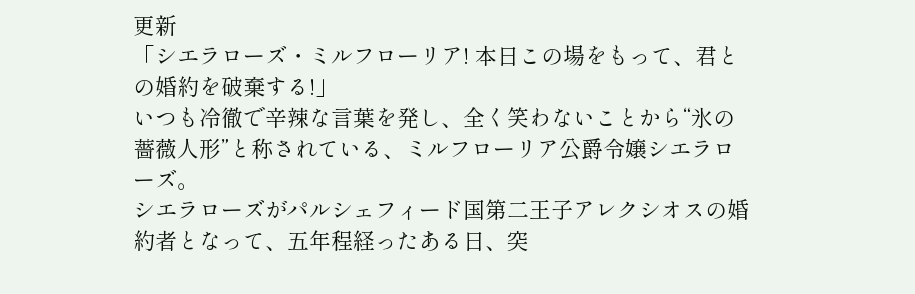更新
「シエラローズ・ミルフローリア! 本日この場をもって、君との婚約を破棄する!」
いつも冷徹で辛辣な言葉を発し、全く笑わないことから“氷の薔薇人形”と称されている、ミルフローリア公爵令嬢シエラローズ。
シエラローズがパルシェフィード国第二王子アレクシオスの婚約者となって、五年程経ったある日、突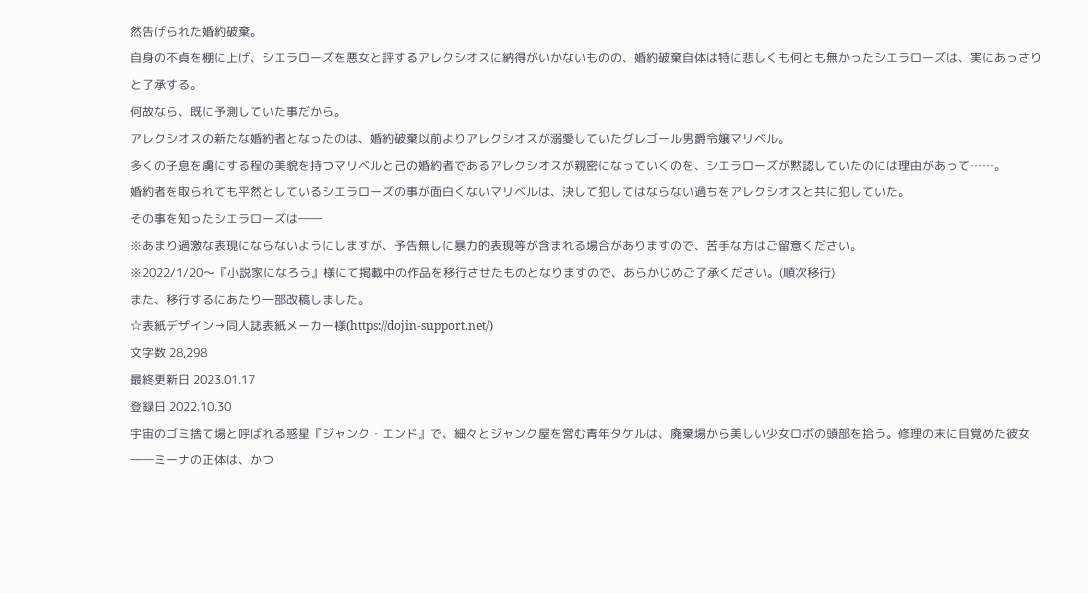然告げられた婚約破棄。
自身の不貞を棚に上げ、シエラローズを悪女と評するアレクシオスに納得がいかないものの、婚約破棄自体は特に悲しくも何とも無かったシエラローズは、実にあっさりと了承する。
何故なら、既に予測していた事だから。
アレクシオスの新たな婚約者となったのは、婚約破棄以前よりアレクシオスが溺愛していたグレゴール男爵令嬢マリベル。
多くの子息を虜にする程の美貌を持つマリベルと己の婚約者であるアレクシオスが親密になっていくのを、シエラローズが黙認していたのには理由があって……。
婚約者を取られても平然としているシエラローズの事が面白くないマリベルは、決して犯してはならない過ちをアレクシオスと共に犯していた。
その事を知ったシエラローズは――
※あまり過激な表現にならないようにしますが、予告無しに暴力的表現等が含まれる場合がありますので、苦手な方はご留意ください。
※2022/1/20〜『小説家になろう』様にて掲載中の作品を移行させたものとなりますので、あらかじめご了承ください。(順次移行)
また、移行するにあたり一部改稿しました。
☆表紙デザイン→同人誌表紙メーカー様(https://dojin-support.net/)
文字数 28,298
最終更新日 2023.01.17
登録日 2022.10.30
宇宙のゴミ捨て場と呼ばれる惑星『ジャンク・エンド』で、細々とジャンク屋を営む青年タケルは、廃棄場から美しい少女ロボの頭部を拾う。修理の末に目覚めた彼女――ミーナの正体は、かつ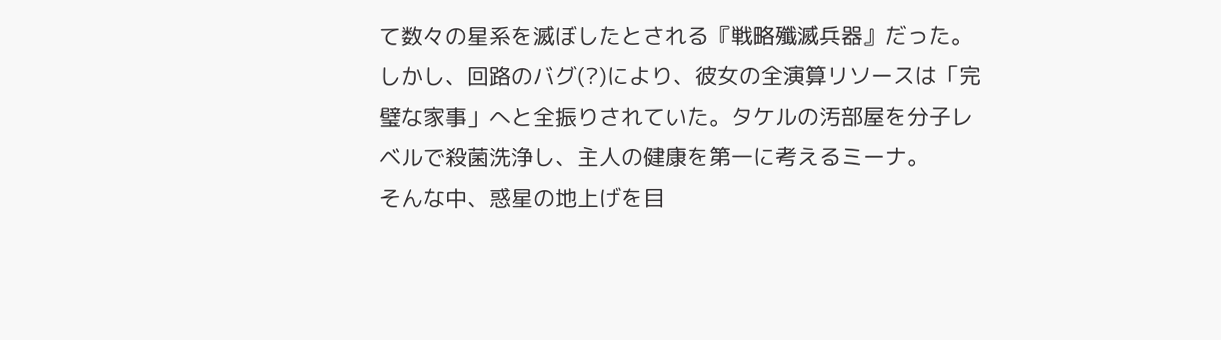て数々の星系を滅ぼしたとされる『戦略殲滅兵器』だった。
しかし、回路のバグ(?)により、彼女の全演算リソースは「完璧な家事」へと全振りされていた。タケルの汚部屋を分子レベルで殺菌洗浄し、主人の健康を第一に考えるミーナ。
そんな中、惑星の地上げを目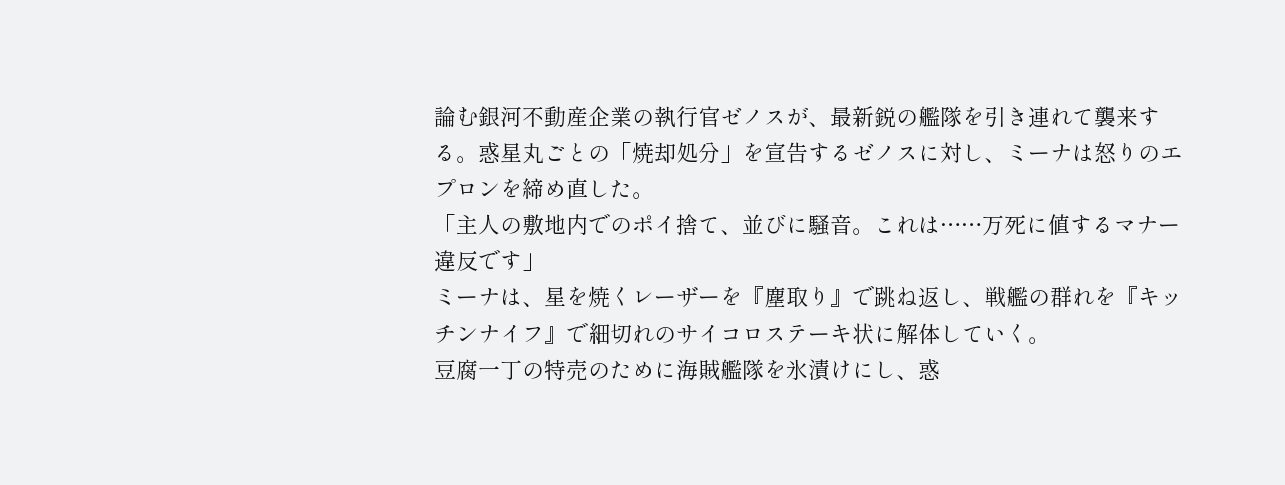論む銀河不動産企業の執行官ゼノスが、最新鋭の艦隊を引き連れて襲来する。惑星丸ごとの「焼却処分」を宣告するゼノスに対し、ミーナは怒りのエプロンを締め直した。
「主人の敷地内でのポイ捨て、並びに騒音。これは……万死に値するマナー違反です」
ミーナは、星を焼くレーザーを『塵取り』で跳ね返し、戦艦の群れを『キッチンナイフ』で細切れのサイコロステーキ状に解体していく。
豆腐一丁の特売のために海賊艦隊を氷漬けにし、惑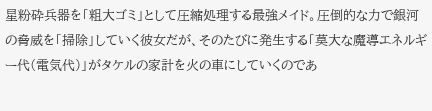星粉砕兵器を「粗大ゴミ」として圧縮処理する最強メイド。圧倒的な力で銀河の脅威を「掃除」していく彼女だが、そのたびに発生する「莫大な魔導エネルギー代(電気代)」がタケルの家計を火の車にしていくのであ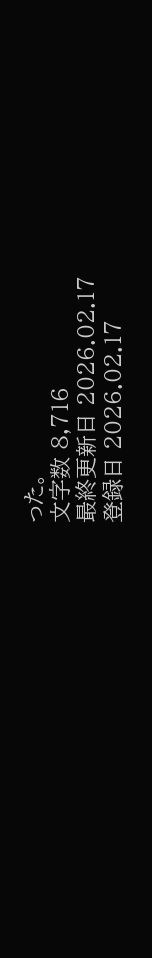った。
文字数 8,716
最終更新日 2026.02.17
登録日 2026.02.17